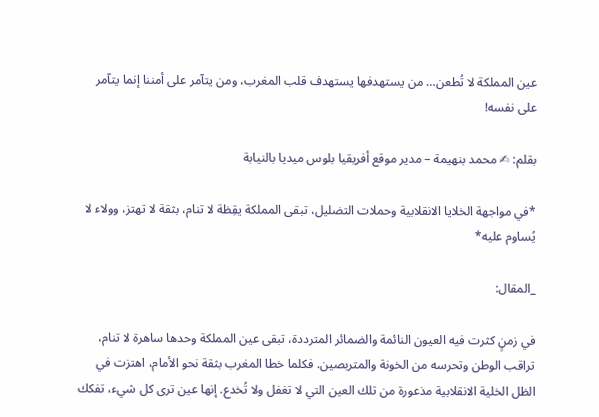عين المملكة لا تُطعن… من يستهدفها يستهدف قلب المغرب، ومن يتآمر على أمننا إنما يتآمر على نفسه!

بقلم: ✍ محمد بنهيمة – مدير موقع أفريقيا بلوس ميديا بالنيابة

*في مواجهة الخلايا الانقلابية وحملات التضليل، تبقى المملكة يقِظة لا تنام، بثقة لا تهتز، وولاء لا يُساوم عليه*

_المقال:

في زمنٍ كثرت فيه العيون النائمة والضمائر المترددة، تبقى عين المملكة وحدها ساهرة لا تنام، تراقب الوطن وتحرسه من الخونة والمتربصين. فكلما خطا المغرب بثقة نحو الأمام، اهتزت في الظل الخلية الانقلابية مذعورة من تلك العين التي لا تغفل ولا تُخدع. إنها عين ترى كل شيء، تفكك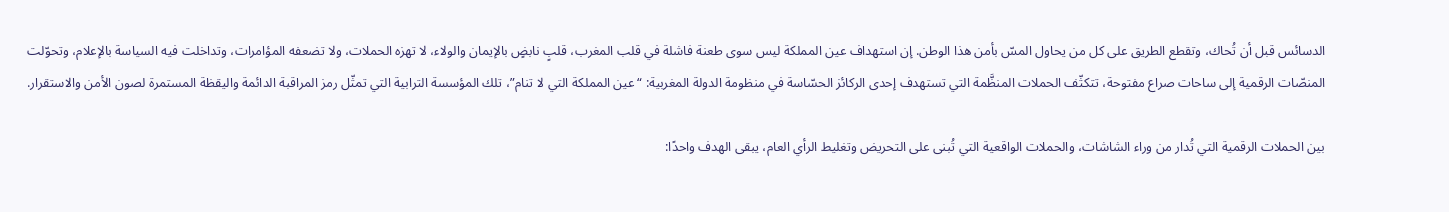الدسائس قبل أن تُحاك، وتقطع الطريق على كل من يحاول المسّ بأمن هذا الوطن. إن استهداف عين المملكة ليس سوى طعنة فاشلة في قلب المغرب، قلبٍ نابضٍ بالإيمان والولاء، لا تهزه الحملات، ولا تضعفه المؤامرات، وتداخلت فيه السياسة بالإعلام، وتحوّلت المنصّات الرقمية إلى ساحات صراع مفتوحة، تتكثّف الحملات المنظَّمة التي تستهدف إحدى الركائز الحسّاسة في منظومة الدولة المغربية: “عين المملكة التي لا تنام”، تلك المؤسسة الترابية التي تمثّل رمز المراقبة الدائمة واليقظة المستمرة لصون الأمن والاستقرار.

بين الحملات الرقمية التي تُدار من وراء الشاشات، والحملات الواقعية التي تُبنى على التحريض وتغليط الرأي العام، يبقى الهدف واحدًا: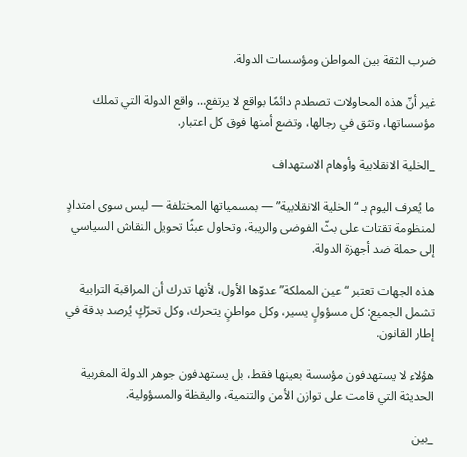ضرب الثقة بين المواطن ومؤسسات الدولة.

غير أنّ هذه المحاولات تصطدم دائمًا بواقع لا يرتفع… واقع الدولة التي تملك مؤسساتها، وتثق في رجالها، وتضع أمنها فوق كل اعتبار.

_الخلية الانقلابية وأوهام الاستهداف

ما يُعرف اليوم بـ “الخلية الانقلابية” — بمسمياتها المختلفة — ليس سوى امتدادٍ لمنظومة تقتات على بثّ الفوضى والريبة، وتحاول عبثًا تحويل النقاش السياسي إلى حملة ضد أجهزة الدولة.

هذه الجهات تعتبر “عين المملكة” عدوّها الأول، لأنها تدرك أن المراقبة الترابية تشمل الجميع: كل مسؤولٍ يسير، وكل مواطنٍ يتحرك، وكل تحرّكٍ يُرصد بدقة في إطار القانون.

هؤلاء لا يستهدفون مؤسسة بعينها فقط، بل يستهدفون جوهر الدولة المغربية الحديثة التي قامت على توازن الأمن والتنمية، واليقظة والمسؤولية.

_بين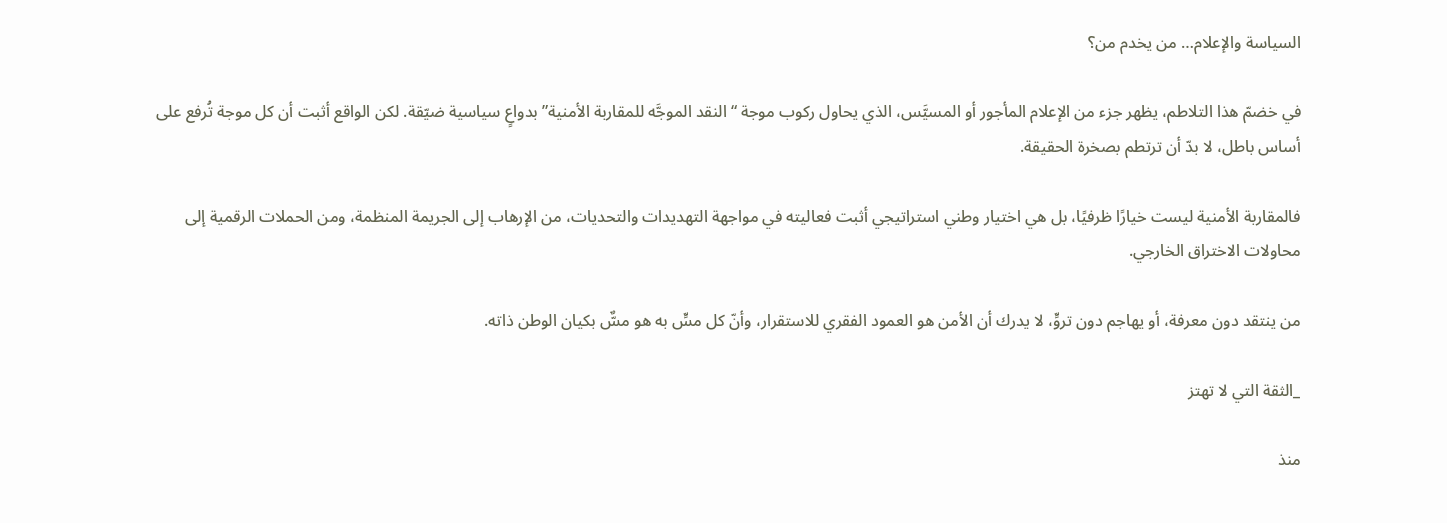السياسة والإعلام… من يخدم من؟

في خضمّ هذا التلاطم، يظهر جزء من الإعلام المأجور أو المسيَّس، الذي يحاول ركوب موجة “النقد الموجَّه للمقاربة الأمنية” بدواعٍ سياسية ضيّقة. لكن الواقع أثبت أن كل موجة تُرفع على أساس باطل، لا بدّ أن ترتطم بصخرة الحقيقة.

فالمقاربة الأمنية ليست خيارًا ظرفيًا، بل هي اختيار وطني استراتيجي أثبت فعاليته في مواجهة التهديدات والتحديات، من الإرهاب إلى الجريمة المنظمة، ومن الحملات الرقمية إلى محاولات الاختراق الخارجي.

من ينتقد دون معرفة، أو يهاجم دون تروٍّ، لا يدرك أن الأمن هو العمود الفقري للاستقرار، وأنّ كل مسٍّ به هو مسٌّ بكيان الوطن ذاته.

_الثقة التي لا تهتز

منذ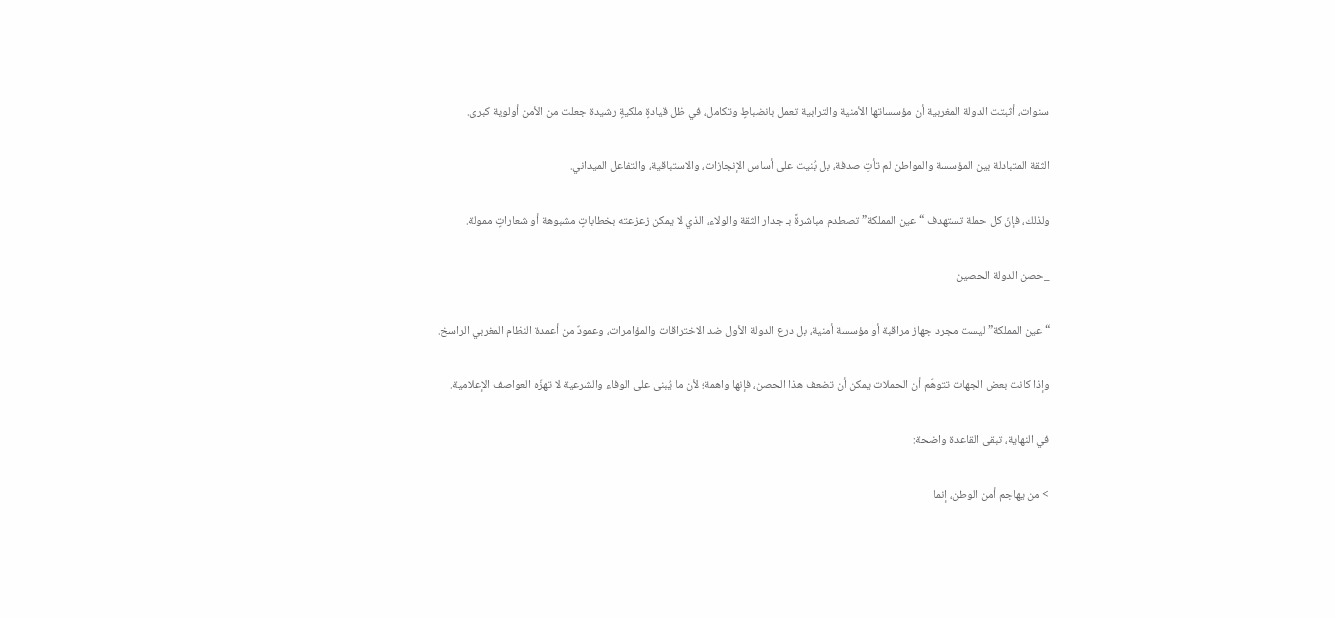سنوات، أثبتت الدولة المغربية أن مؤسساتها الأمنية والترابية تعمل بانضباطٍ وتكامل، في ظل قيادةٍ ملكيةٍ رشيدة جعلت من الأمن أولوية كبرى.

الثقة المتبادلة بين المؤسسة والمواطن لم تأتِ صدفة، بل بُنيت على أساس الإنجازات، والاستباقية، والتفاعل الميداني.

ولذلك، فإنّ كل حملة تستهدف “عين المملكة” تصطدم مباشرةً بـ جدار الثقة والولاء، الذي لا يمكن زعزعته بخطاباتٍ مشبوهة أو شعاراتٍ ممولة.

_حصن الدولة الحصين

“عين المملكة” ليست مجرد جهاز مراقبة أو مؤسسة أمنية، بل درع الدولة الأول ضد الاختراقات والمؤامرات، وعمودٌ من أعمدة النظام المغربي الراسخ.

وإذا كانت بعض الجهات تتوهّم أن الحملات يمكن أن تضعف هذا الحصن، فإنها واهمة؛ لأن ما يُبنى على الوفاء والشرعية لا تهزّه العواصف الإعلامية.

في النهاية، تبقى القاعدة واضحة:

> من يهاجم أمن الوطن، إنما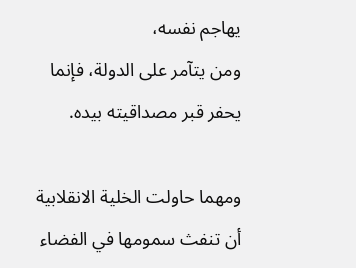يهاجم نفسه،
ومن يتآمر على الدولة، فإنما يحفر قبر مصداقيته بيده.

ومهما حاولت الخلية الانقلابية أن تنفث سمومها في الفضاء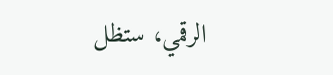الرقمي، ستظل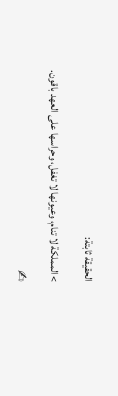الحقيقة ثابتة:

> المملكة لا تنام، وعيونها لا تغفل، وحراسها على العهد باقون.

✍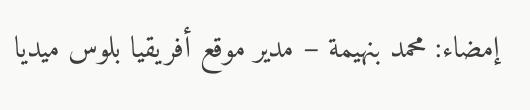إمضاء: محمد بنهيمة – مدير موقع أفريقيا بلوس ميديا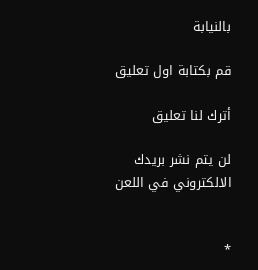بالنيابة

قم بكتابة اول تعليق

أترك لنا تعليق

لن يتم نشر بريدك الالكتروني في اللعن


*